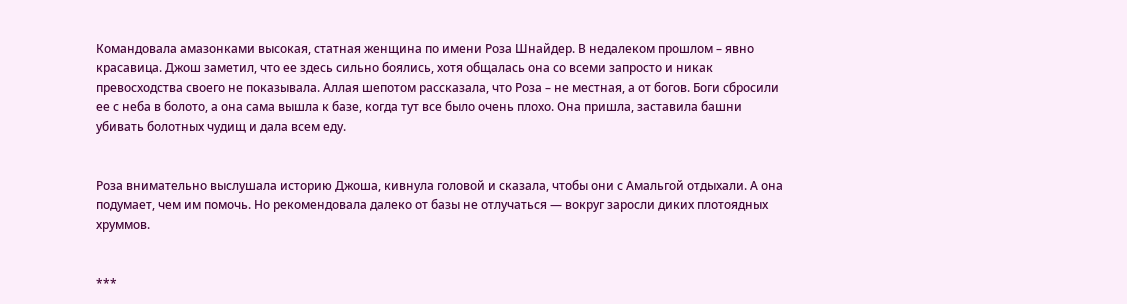Командовала амазонками высокая, статная женщина по имени Роза Шнайдер. В недалеком прошлом – явно красавица. Джош заметил, что ее здесь сильно боялись, хотя общалась она со всеми запросто и никак превосходства своего не показывала. Аллая шепотом рассказала, что Роза – не местная, а от богов. Боги сбросили ее с неба в болото, а она сама вышла к базе, когда тут все было очень плохо. Она пришла, заставила башни убивать болотных чудищ и дала всем еду.


Роза внимательно выслушала историю Джоша, кивнула головой и сказала, чтобы они с Амальгой отдыхали. А она подумает, чем им помочь. Но рекомендовала далеко от базы не отлучаться — вокруг заросли диких плотоядных хруммов.


***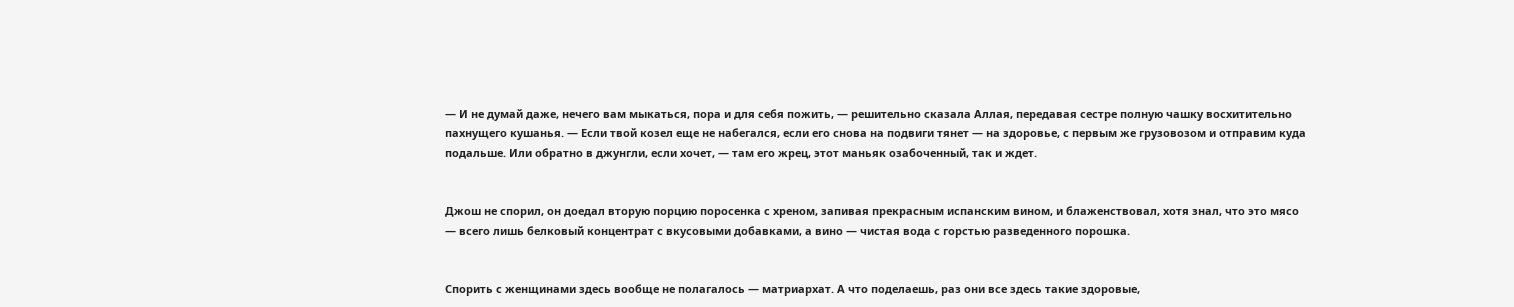— И не думай даже, нечего вам мыкаться, пора и для себя пожить, — решительно сказала Аллая, передавая сестре полную чашку восхитительно пахнущего кушанья. — Если твой козел еще не набегался, если его снова на подвиги тянет — на здоровье, с первым же грузовозом и отправим куда подальше. Или обратно в джунгли, если хочет, — там его жрец, этот маньяк озабоченный, так и ждет.


Джош не спорил, он доедал вторую порцию поросенка с хреном, запивая прекрасным испанским вином, и блаженствовал, хотя знал, что это мясо — всего лишь белковый концентрат с вкусовыми добавками, а вино — чистая вода с горстью разведенного порошка.


Спорить с женщинами здесь вообще не полагалось — матриархат. А что поделаешь, раз они все здесь такие здоровые,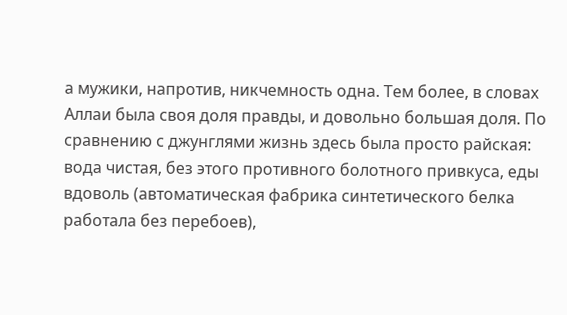а мужики, напротив, никчемность одна. Тем более, в словах Аллаи была своя доля правды, и довольно большая доля. По сравнению с джунглями жизнь здесь была просто райская: вода чистая, без этого противного болотного привкуса, еды вдоволь (автоматическая фабрика синтетического белка работала без перебоев),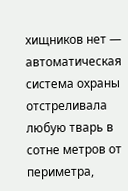хищников нет — автоматическая система охраны отстреливала любую тварь в сотне метров от периметра,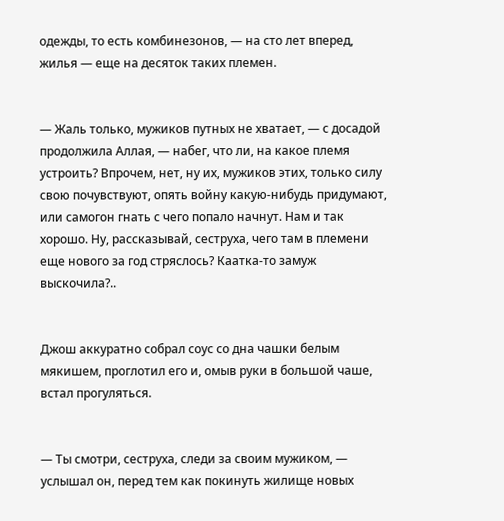одежды, то есть комбинезонов, — на сто лет вперед, жилья — еще на десяток таких племен.


— Жаль только, мужиков путных не хватает, — с досадой продолжила Аллая, — набег, что ли, на какое племя устроить? Впрочем, нет, ну их, мужиков этих, только силу свою почувствуют, опять войну какую-нибудь придумают, или самогон гнать с чего попало начнут. Нам и так хорошо. Ну, рассказывай, сеструха, чего там в племени еще нового за год стряслось? Каатка-то замуж выскочила?..


Джош аккуратно собрал соус со дна чашки белым мякишем, проглотил его и, омыв руки в большой чаше, встал прогуляться.


— Ты смотри, сеструха, следи за своим мужиком, — услышал он, перед тем как покинуть жилище новых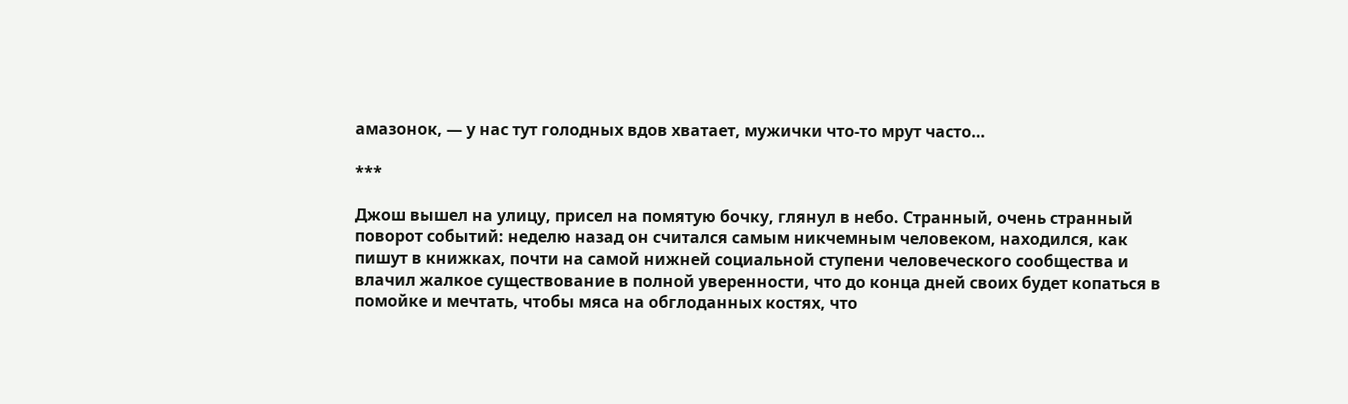амазонок, — у нас тут голодных вдов хватает, мужички что-то мрут часто…

***

Джош вышел на улицу, присел на помятую бочку, глянул в небо. Странный, очень странный поворот событий: неделю назад он считался самым никчемным человеком, находился, как пишут в книжках, почти на самой нижней социальной ступени человеческого сообщества и влачил жалкое существование в полной уверенности, что до конца дней своих будет копаться в помойке и мечтать, чтобы мяса на обглоданных костях, что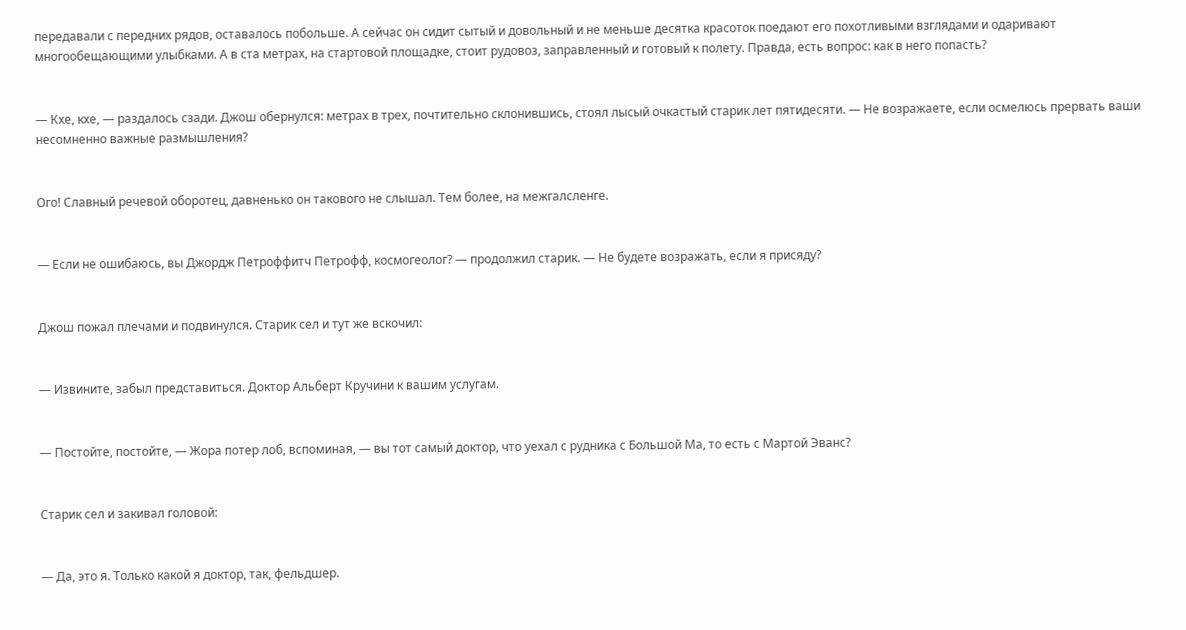передавали с передних рядов, оставалось побольше. А сейчас он сидит сытый и довольный и не меньше десятка красоток поедают его похотливыми взглядами и одаривают многообещающими улыбками. А в ста метрах, на стартовой площадке, стоит рудовоз, заправленный и готовый к полету. Правда, есть вопрос: как в него попасть?


— Кхе, кхе, — раздалось сзади. Джош обернулся: метрах в трех, почтительно склонившись, стоял лысый очкастый старик лет пятидесяти. — Не возражаете, если осмелюсь прервать ваши несомненно важные размышления?


Ого! Славный речевой оборотец, давненько он такового не слышал. Тем более, на межгалсленге.


— Если не ошибаюсь, вы Джордж Петроффитч Петрофф, космогеолог? — продолжил старик. — Не будете возражать, если я присяду?


Джош пожал плечами и подвинулся. Старик сел и тут же вскочил:


— Извините, забыл представиться. Доктор Альберт Кручини к вашим услугам.


— Постойте, постойте, — Жора потер лоб, вспоминая, — вы тот самый доктор, что уехал с рудника с Большой Ма, то есть с Мартой Эванс?


Старик сел и закивал головой:


— Да, это я. Только какой я доктор, так, фельдшер.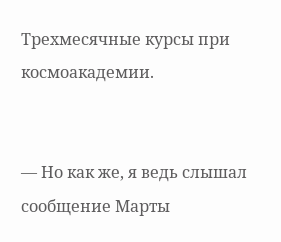Трехмесячные курсы при космоакадемии.


— Но как же, я ведь слышал сообщение Марты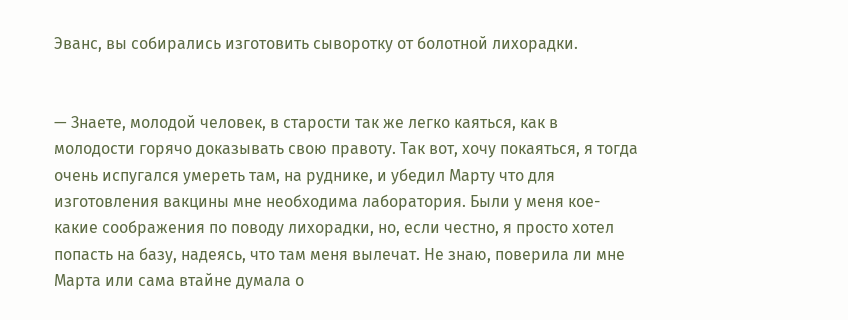Эванс, вы собирались изготовить сыворотку от болотной лихорадки.


— Знаете, молодой человек, в старости так же легко каяться, как в молодости горячо доказывать свою правоту. Так вот, хочу покаяться, я тогда очень испугался умереть там, на руднике, и убедил Марту что для изготовления вакцины мне необходима лаборатория. Были у меня кое-какие соображения по поводу лихорадки, но, если честно, я просто хотел попасть на базу, надеясь, что там меня вылечат. Не знаю, поверила ли мне Марта или сама втайне думала о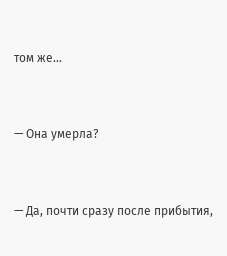том же…


— Она умерла?


— Да, почти сразу после прибытия,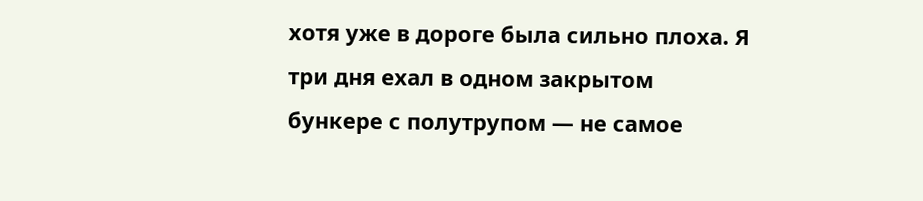хотя уже в дороге была сильно плоха. Я три дня ехал в одном закрытом бункере с полутрупом — не самое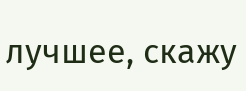лучшее, скажу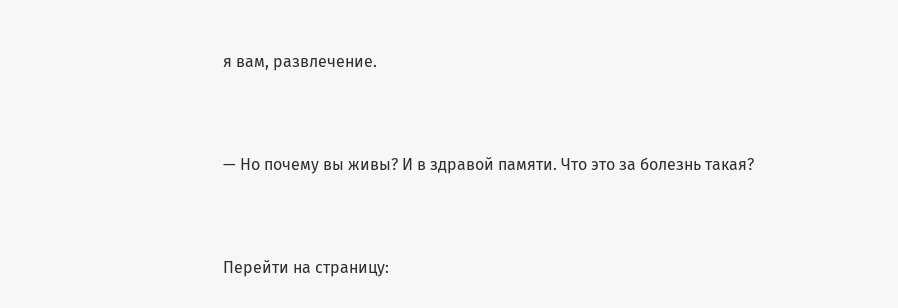я вам, развлечение.


— Но почему вы живы? И в здравой памяти. Что это за болезнь такая?


Перейти на страницу: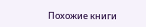Похожие книги